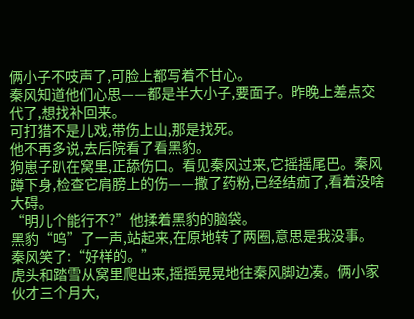俩小子不吱声了,可脸上都写着不甘心。
秦风知道他们心思——都是半大小子,要面子。昨晚上差点交代了,想找补回来。
可打猎不是儿戏,带伤上山,那是找死。
他不再多说,去后院看了看黑豹。
狗崽子趴在窝里,正舔伤口。看见秦风过来,它摇摇尾巴。秦风蹲下身,检查它肩膀上的伤——撒了药粉,已经结痂了,看着没啥大碍。
“明儿个能行不?”他揉着黑豹的脑袋。
黑豹“呜”了一声,站起来,在原地转了两圈,意思是我没事。
秦风笑了:“好样的。”
虎头和踏雪从窝里爬出来,摇摇晃晃地往秦风脚边凑。俩小家伙才三个月大,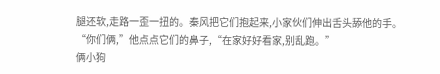腿还软,走路一歪一扭的。秦风把它们抱起来,小家伙们伸出舌头舔他的手。
“你们俩,”他点点它们的鼻子,“在家好好看家,别乱跑。”
俩小狗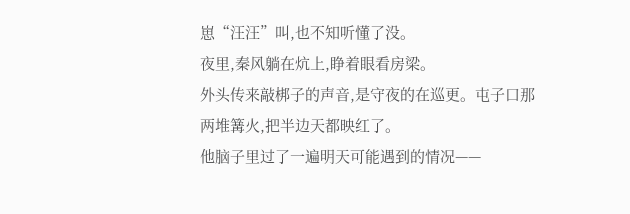崽“汪汪”叫,也不知听懂了没。
夜里,秦风躺在炕上,睁着眼看房梁。
外头传来敲梆子的声音,是守夜的在巡更。屯子口那两堆篝火,把半边天都映红了。
他脑子里过了一遍明天可能遇到的情况——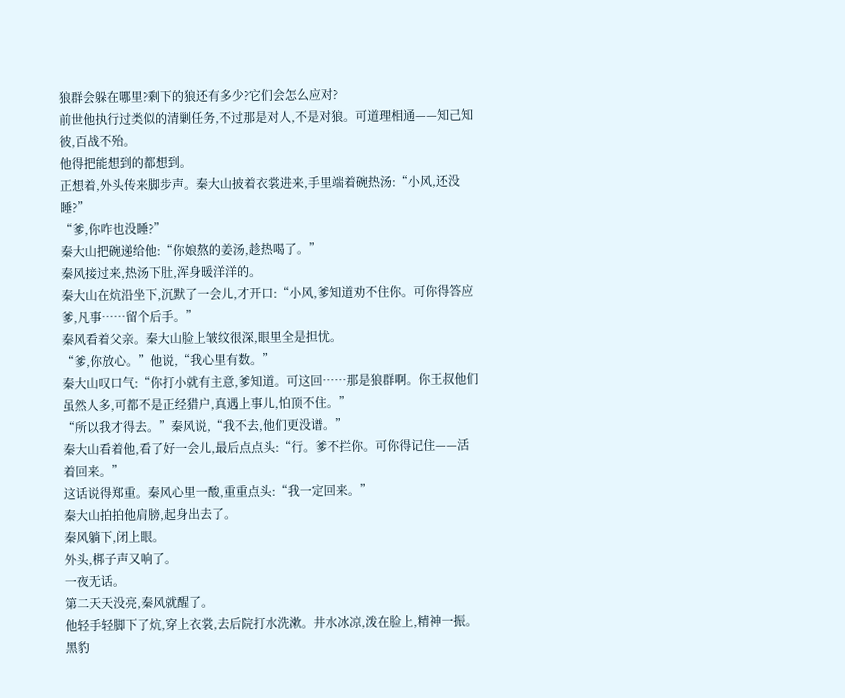狼群会躲在哪里?剩下的狼还有多少?它们会怎么应对?
前世他执行过类似的清剿任务,不过那是对人,不是对狼。可道理相通——知己知彼,百战不殆。
他得把能想到的都想到。
正想着,外头传来脚步声。秦大山披着衣裳进来,手里端着碗热汤:“小风,还没睡?”
“爹,你咋也没睡?”
秦大山把碗递给他:“你娘熬的姜汤,趁热喝了。”
秦风接过来,热汤下肚,浑身暖洋洋的。
秦大山在炕沿坐下,沉默了一会儿,才开口:“小风,爹知道劝不住你。可你得答应爹,凡事……留个后手。”
秦风看着父亲。秦大山脸上皱纹很深,眼里全是担忧。
“爹,你放心。”他说,“我心里有数。”
秦大山叹口气:“你打小就有主意,爹知道。可这回……那是狼群啊。你王叔他们虽然人多,可都不是正经猎户,真遇上事儿,怕顶不住。”
“所以我才得去。”秦风说,“我不去,他们更没谱。”
秦大山看着他,看了好一会儿,最后点点头:“行。爹不拦你。可你得记住——活着回来。”
这话说得郑重。秦风心里一酸,重重点头:“我一定回来。”
秦大山拍拍他肩膀,起身出去了。
秦风躺下,闭上眼。
外头,梆子声又响了。
一夜无话。
第二天天没亮,秦风就醒了。
他轻手轻脚下了炕,穿上衣裳,去后院打水洗漱。井水冰凉,泼在脸上,精神一振。
黑豹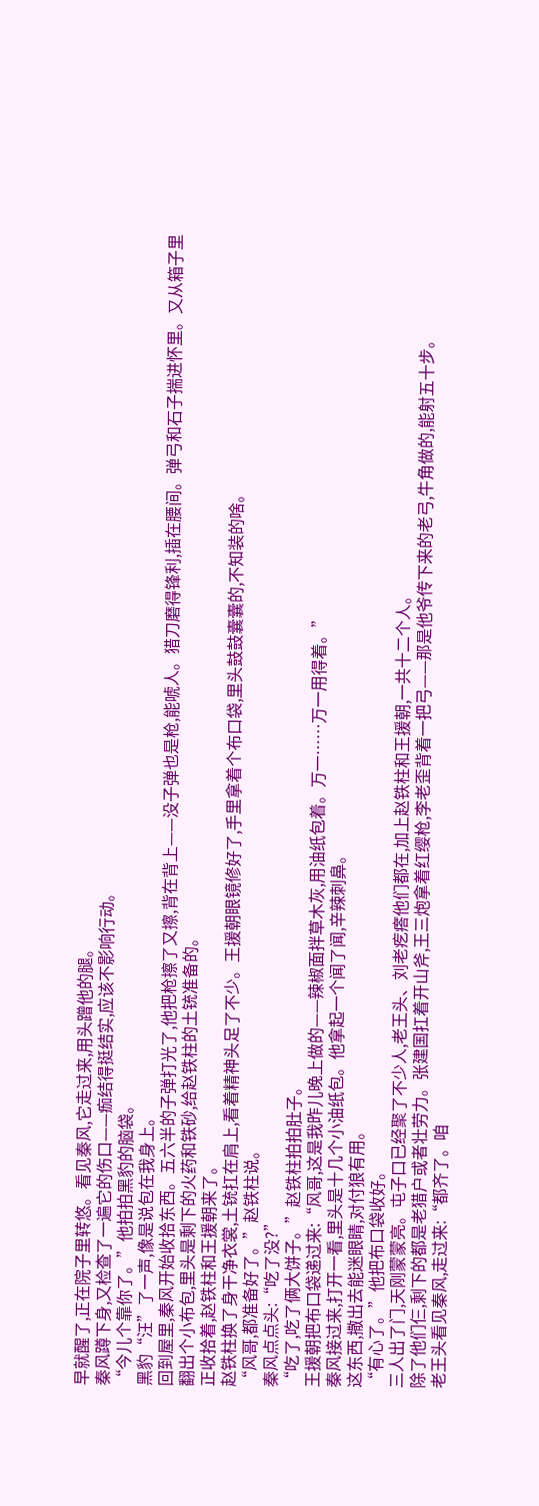早就醒了,正在院子里转悠。看见秦风,它走过来,用头蹭他的腿。
秦风蹲下身,又检查了一遍它的伤口——痂结得挺结实,应该不影响行动。
“今儿个靠你了。”他拍拍黑豹的脑袋。
黑豹“汪”了一声,像是说包在我身上。
回到屋里,秦风开始收拾东西。五六半的子弹打光了,他把枪擦了又擦,背在背上——没子弹也是枪,能唬人。猎刀磨得锋利,插在腰间。弹弓和石子揣进怀里。又从箱子里翻出个小布包,里头是剩下的火药和铁砂,给赵铁柱的土铳准备的。
正收拾着,赵铁柱和王援朝来了。
赵铁柱换了身干净衣裳,土铳扛在肩上,看着精神头足了不少。王援朝眼镜修好了,手里拿着个布口袋,里头鼓鼓囊囊的,不知装的啥。
“风哥,都准备好了。”赵铁柱说。
秦风点点头:“吃了没?”
“吃了,吃了俩大饼子。”赵铁柱拍拍肚子。
王援朝把布口袋递过来:“风哥,这是我昨儿晚上做的——辣椒面拌草木灰,用油纸包着。万一……万一用得着。”
秦风接过来,打开一看,里头是十几个小油纸包。他拿起一个闻了闻,辛辣刺鼻。
这东西,撒出去能迷眼睛,对付狼有用。
“有心了。”他把布口袋收好。
三人出了门,天刚蒙蒙亮。屯子口已经聚了不少人,老王头、刘老疙瘩他们都在,加上赵铁柱和王援朝,一共十二个人。
除了他们仨,剩下的都是老猎户或者壮劳力。张建国扛着开山斧,王三炮拿着红缨枪,李老歪背着一把弓——那是他爷传下来的老弓,牛角做的,能射五十步。
老王头看见秦风,走过来:“都齐了。咱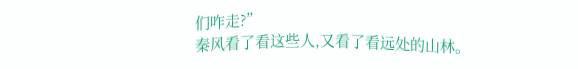们咋走?”
秦风看了看这些人,又看了看远处的山林。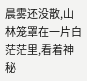晨雾还没散,山林笼罩在一片白茫茫里,看着神秘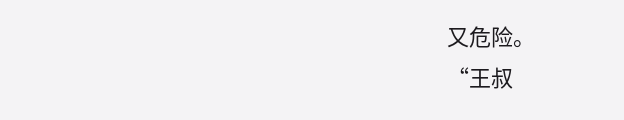又危险。
“王叔